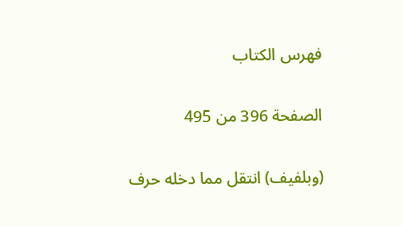فهرس الكتاب

الصفحة 396 من 495

(وبلفيف) انتقل مما دخله حرف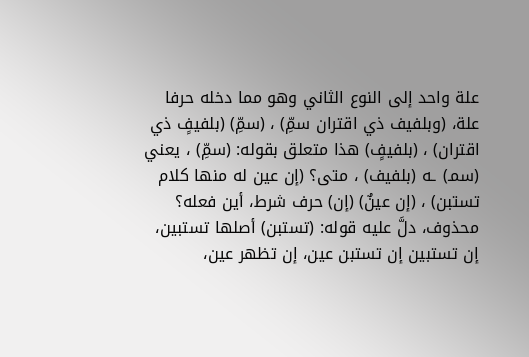علة واحد إلى النوع الثاني وهو مما دخله حرفا علة، (وبلفيف ذي اقتران سمِّ) ، (سمِّ) (بلفيفٍ ذي اقتران) ، (بلفيفٍ) هذا متعلق بقوله: (سمِّ) ، يعني (سمـ) ـه (بلفيف) ، متى؟ (إن عين له منها كلام تستبن) ، (إن عينٌ) (إن) حرف شرط، أين فعله؟ محذوف، دلَّ عليه قوله: (تستبن) أصلها تستبين، إن تستبين إن تستبن عين، إن تظهر عين،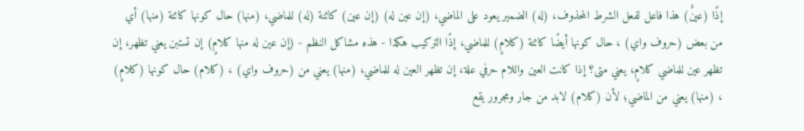إذًا (عينٌ) هذا فاعل لفعل الشرط المحذوف، (له) الضمير يعود على الماضي، (إن عين له) (إن عين) كائنة (له) للماضي، (منها) حال كونها كائنة (منها) أي من بعض (حروف واي) ، حال كونها أيضًا كائنة (كلامٍ) للماضي، إذًا التركيب هكذا - هذه مشاكل النظم - (إن عين له منها كلامٍ) إن تستبن يعني تظهر، إن تظهر عين للماضي كلامٍ، يعني متى؟ إذا كانت العين واللام حرفي علة، إن تظهر العين له للماضي، (منها) يعني من (حروف واي) ، (كلام) حال كونها (كلامٍ) ، (منها) يعني من الماضي؛ لأن (كلام) لابد من جار ومجرور يقع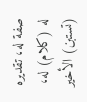صفة له، تقديره له (كلام) له، (تستبن) الأخير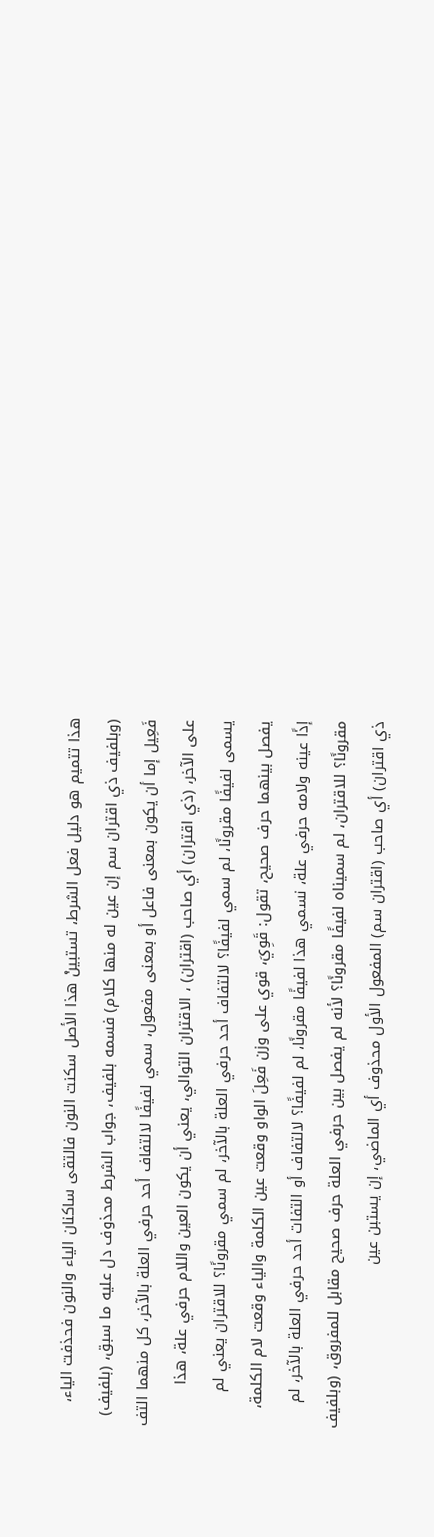هذا تتميم هو دليل فعل الشرط، تستبينْ هذا الأصل سكنت النون فالتقى ساكنان الياء والنون فحذفت الياء، (وبلفيف ذي اقتران سم إن عين له منها كلام) فسمه بلفيف، جواب الشرط محذوف دل عليه ما سبق، (بلفيف) فَعِيل إما أن يكون بمعنى فاعل أو بمعنى مفعول، سمي لفيفًا لالتفاف أحد حرفي العلة بالآخر، كل منهما التف على الآخر، (ذي اقتران) أي صاحب (اقتران) ، الاقتران التوالي، يعني أن يكون العين واللام حرفي علة، هذا يسمى لفيفًا مقرونًا، لم سمي لفيفًا؟ لالتفاف أحد حرفي العلة بالآخر، لم سمي مقرونًا؟ للاقتران يعني لم يفصل بينهما حرف صحيح، تقول: قَوِيَ، قوي على وزن فَعِلَ الواو وقعت عين الكلمة والياء وقعت لام الكلمة، إذًا عينه ولامه حرفي علة، نسمي هذا لفيفًا مقرونًا، لم لفيفًا؟ لالتفاف أو التفات أحد حرفي العلة بالآخر، لم مقرونًا؟ للاقتران، لم سميناه لفيفًا مقرونًا؟ لأنه لم يفصل بين حرفي العلة حرف صحيح مقابل للمفروق، (وبلفيف ذي اقتران) أي صاحب (اقتران سم) المفعول الأول محذوف أي الماضي، إن يستبن عين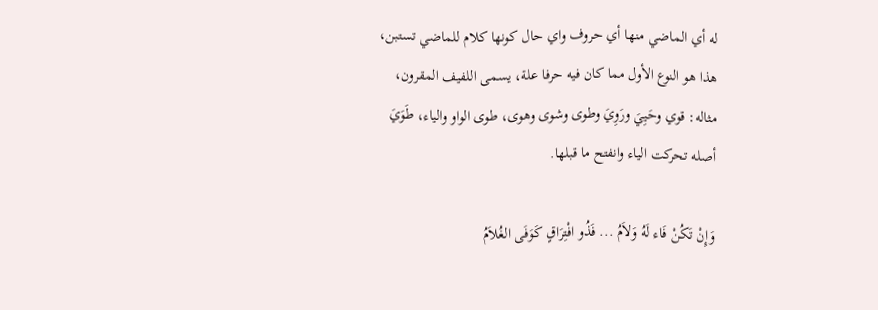له أي الماضي منها أي حروف واي حال كونها كلام للماضي تستبن، هذا هو النوع الأول مما كان فيه حرفا علة، يسمى اللفيف المقرون، مثاله: قوي وحَيِيَ ورَوِيَ وطوى وشوى وهوى، طوى الواو والياء، طَوَيَ أصله تحركت الياء وانفتح ما قبلها.

وَإِنْ تَكُنْ فَاء لَهُ وَلاَمُ ... فَذُو افْتِرَاقٍ كَوَفَى الغُلاَمُ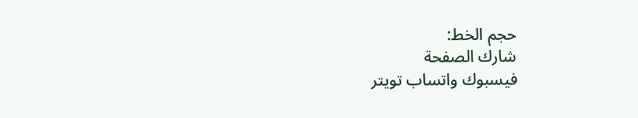حجم الخط:
شارك الصفحة
فيسبوك واتساب تويتر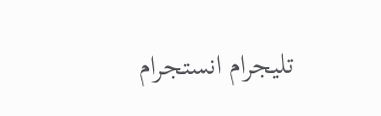تليجرام انستجرام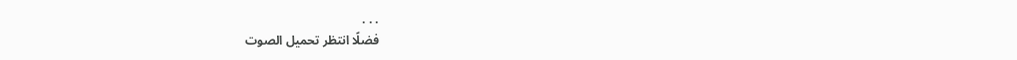. . .
فضلًا انتظر تحميل الصوت